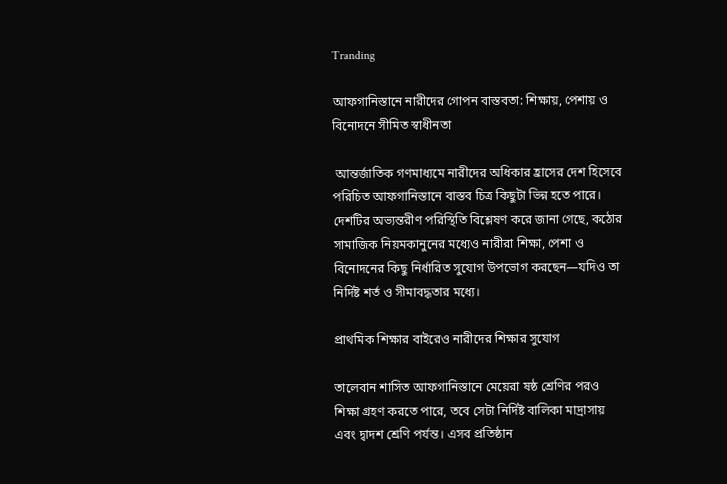Tranding

আফগানিস্তানে নারীদের গোপন বাস্তবতা: শিক্ষায়, পেশায় ও বিনোদনে সীমিত স্বাধীনতা

 আন্তর্জাতিক গণমাধ্যমে নারীদের অধিকার হ্রাসের দেশ হিসেবে পরিচিত আফগানিস্তানে বাস্তব চিত্র কিছুটা ভিন্ন হতে পারে। দেশটির অভ্যন্তরীণ পরিস্থিতি বিশ্লেষণ করে জানা গেছে, কঠোর সামাজিক নিয়মকানুনের মধ্যেও নারীরা শিক্ষা, পেশা ও বিনোদনের কিছু নির্ধারিত সুযোগ উপভোগ করছেন—যদিও তা নির্দিষ্ট শর্ত ও সীমাবদ্ধতার মধ্যে।

প্রাথমিক শিক্ষার বাইরেও নারীদের শিক্ষার সুযোগ

তালেবান শাসিত আফগানিস্তানে মেয়েরা ষষ্ঠ শ্রেণির পরও শিক্ষা গ্রহণ করতে পারে, তবে সেটা নির্দিষ্ট বালিকা মাদ্রাসায় এবং দ্বাদশ শ্রেণি পর্যন্ত। এসব প্রতিষ্ঠান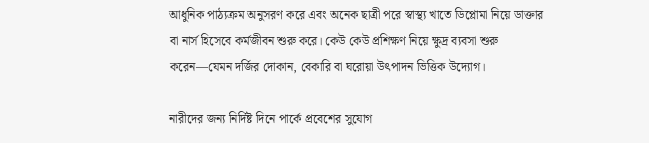আধুনিক পাঠ্যক্রম অনুসরণ করে এবং অনেক ছাত্রী পরে স্বাস্থ্য খাতে ডিপ্লোমা নিয়ে ডাক্তার বা নার্স হিসেবে কর্মজীবন শুরু করে। কেউ কেউ প্রশিক্ষণ নিয়ে ক্ষুদ্র ব্যবসা শুরু করেন—যেমন দর্জির দোকান, বেকারি বা ঘরোয়া উৎপাদন ভিত্তিক উদ্যোগ।

নারীদের জন্য নির্দিষ্ট দিনে পার্কে প্রবেশের সুযোগ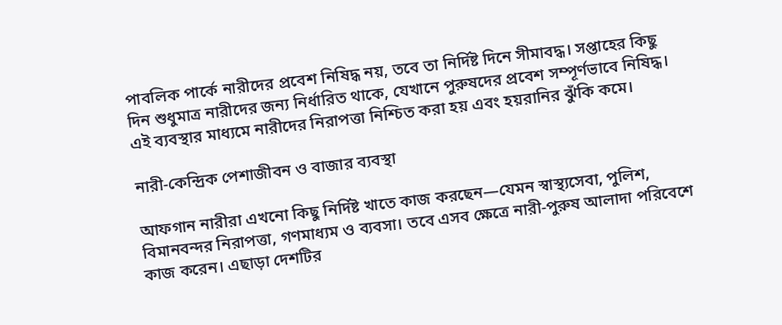পাবলিক পার্কে নারীদের প্রবেশ নিষিদ্ধ নয়, তবে তা নির্দিষ্ট দিনে সীমাবদ্ধ। সপ্তাহের কিছু দিন শুধুমাত্র নারীদের জন্য নির্ধারিত থাকে, যেখানে পুরুষদের প্রবেশ সম্পূর্ণভাবে নিষিদ্ধ। এই ব্যবস্থার মাধ্যমে নারীদের নিরাপত্তা নিশ্চিত করা হয় এবং হয়রানির ঝুঁকি কমে।

নারী-কেন্দ্রিক পেশাজীবন ও বাজার ব্যবস্থা

আফগান নারীরা এখনো কিছু নির্দিষ্ট খাতে কাজ করছেন—যেমন স্বাস্থ্যসেবা, পুলিশ, বিমানবন্দর নিরাপত্তা, গণমাধ্যম ও ব্যবসা। তবে এসব ক্ষেত্রে নারী-পুরুষ আলাদা পরিবেশে কাজ করেন। এছাড়া দেশটির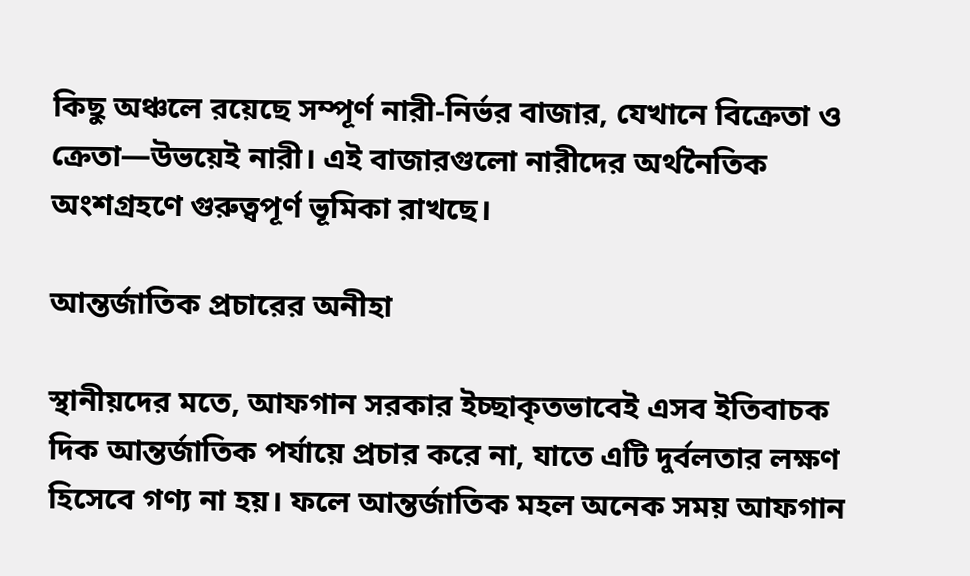কিছু অঞ্চলে রয়েছে সম্পূর্ণ নারী-নির্ভর বাজার, যেখানে বিক্রেতা ও ক্রেতা—উভয়েই নারী। এই বাজারগুলো নারীদের অর্থনৈতিক অংশগ্রহণে গুরুত্বপূর্ণ ভূমিকা রাখছে।

আন্তর্জাতিক প্রচারের অনীহা

স্থানীয়দের মতে, আফগান সরকার ইচ্ছাকৃতভাবেই এসব ইতিবাচক দিক আন্তর্জাতিক পর্যায়ে প্রচার করে না, যাতে এটি দুর্বলতার লক্ষণ হিসেবে গণ্য না হয়। ফলে আন্তর্জাতিক মহল অনেক সময় আফগান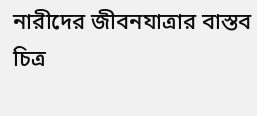নারীদের জীবনযাত্রার বাস্তব চিত্র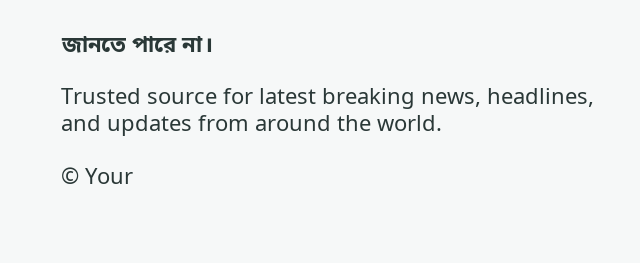জানতে পারে না।

Trusted source for latest breaking news, headlines, and updates from around the world.

© Your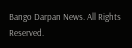Bango Darpan News. All Rights Reserved.